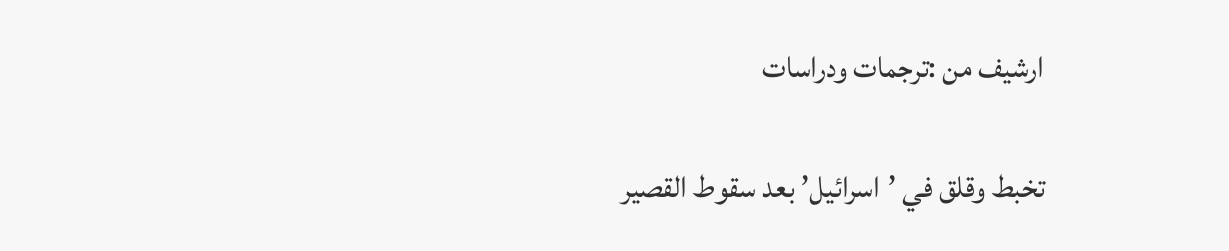ارشيف من :ترجمات ودراسات

تخبط وقلق في ’اسرائيل’ بعد سقوط القصير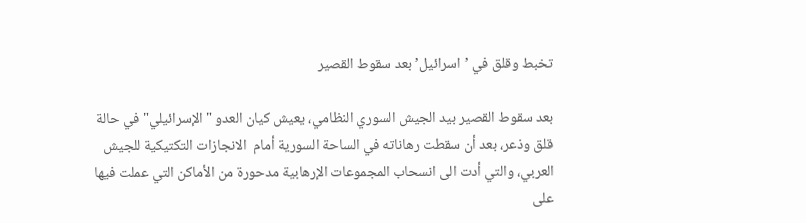تخبط وقلق في ’اسرائيل’ بعد سقوط القصير

بعد سقوط القصير بيد الجيش السوري النظامي، يعيش كيان العدو "الإسرائيلي" في حالة قلق وذعر، بعد أن سقطت رهاناته في الساحة السورية أمام  الانجازات التكتيكية للجيش العربي، والتي أدت الى انسحاب المجموعات الإرهابية مدحورة من الأماكن التي عملت فيها على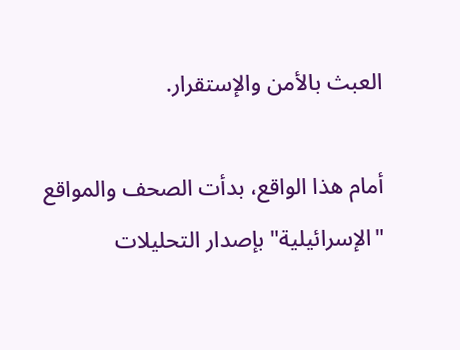العبث بالأمن والإستقرار.

أمام هذا الواقع، بدأت الصحف والمواقع "الإسرائيلية" بإصدار التحليلات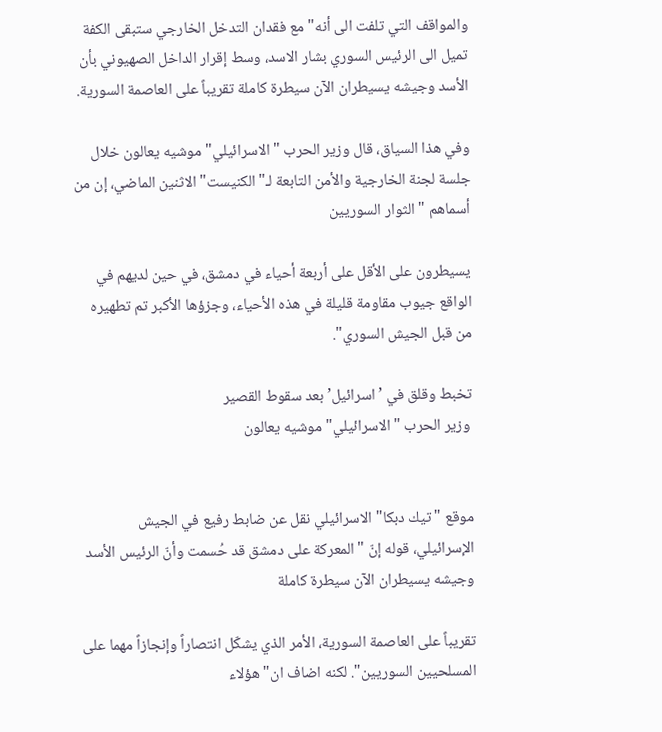والمواقف التي تلفت الى أنه" مع فقدان التدخل الخارجي ستبقى الكفة تميل الى الرئيس السوري بشار الاسد، وسط إقرار الداخل الصهيوني بأن الأسد وجيشه يسيطران الآن سيطرة كاملة تقريباً على العاصمة السورية.

وفي هذا السياق، قال وزير الحرب "الاسرائيلي" موشيه يعالون خلال جلسة لجنة الخارجية والأمن التابعة لـ"الكنيست" الاثنين الماضي، إن من أسماهم "الثوار السوريين

يسيطرون على الأقل على أربعة أحياء في دمشق، في حين لديهم في الواقع جيوب مقاومة قليلة في هذه الأحياء، وجزؤها الأكبر تم تطهيره من قبل الجيش السوري".

تخبط وقلق في ’اسرائيل’ بعد سقوط القصير
 وزير الحرب "الاسرائيلي" موشيه يعالون


موقع "تيك دبكا" الاسرائيلي نقل عن ضابط رفيع في الجيش الإسرائيلي، قوله إنّ "المعركة على دمشق قد حُسمت وأنّ الرئيس الأسد وجيشه يسيطران الآن سيطرة كاملة

تقريباً على العاصمة السورية، الأمر الذي يشكّل انتصاراً وإنجازاً مهما على المسلحيين السوريين". لكنه اضاف ان" هؤلاء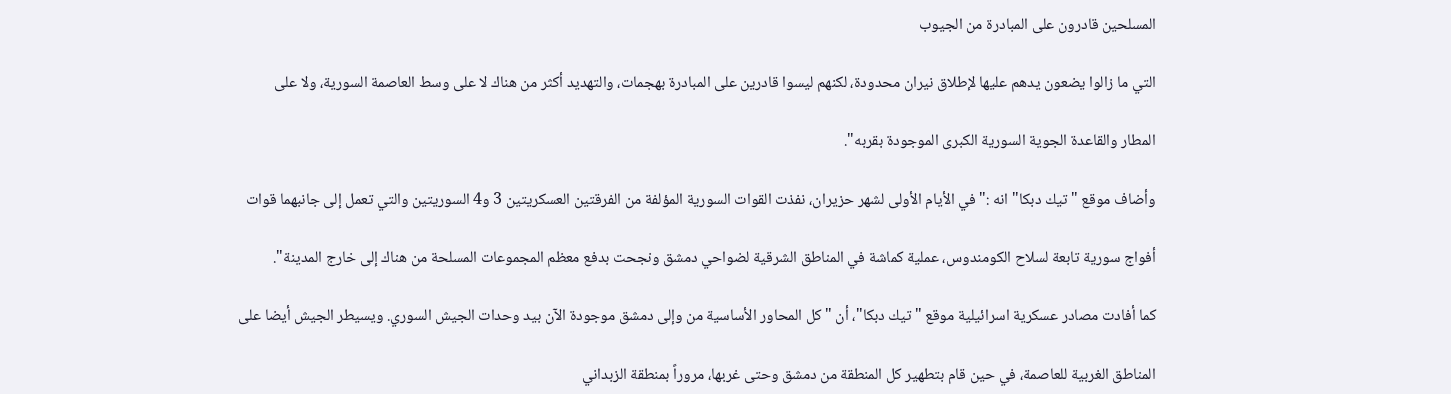المسلحين قادرون على المبادرة من الجيوب

التي ما زالوا يضعون يدهم عليها لإطلاق نيران محدودة، لكنهم ليسوا قادرين على المبادرة بهجمات، والتهديد أكثر من هناك لا على وسط العاصمة السورية، ولا على

المطار والقاعدة الجوية السورية الكبرى الموجودة بقربه".

وأضاف موقع "تيك دبكا" انه :"في الأيام الأولى لشهر حزيران، نفذت القوات السورية المؤلفة من الفرقتين العسكريتين 3 و4 السوريتين والتي تعمل إلى جانبهما قوات

أفواج سورية تابعة لسلاح الكومندوس، عملية كماشة في المناطق الشرقية لضواحي دمشق ونجحت بدفع معظم المجموعات المسلحة من هناك إلى خارج المدينة".

كما أفادت مصادر عسكرية اسرائيلية موقع "تيك دبكا"، أن "كل المحاور الأساسية من وإلى دمشق موجودة الآن بيد وحدات الجيش السوري. ويسيطر الجيش أيضا على

المناطق الغربية للعاصمة، في حين قام بتطهير كل المنطقة من دمشق وحتى غربها، مروراً بمنطقة الزبداني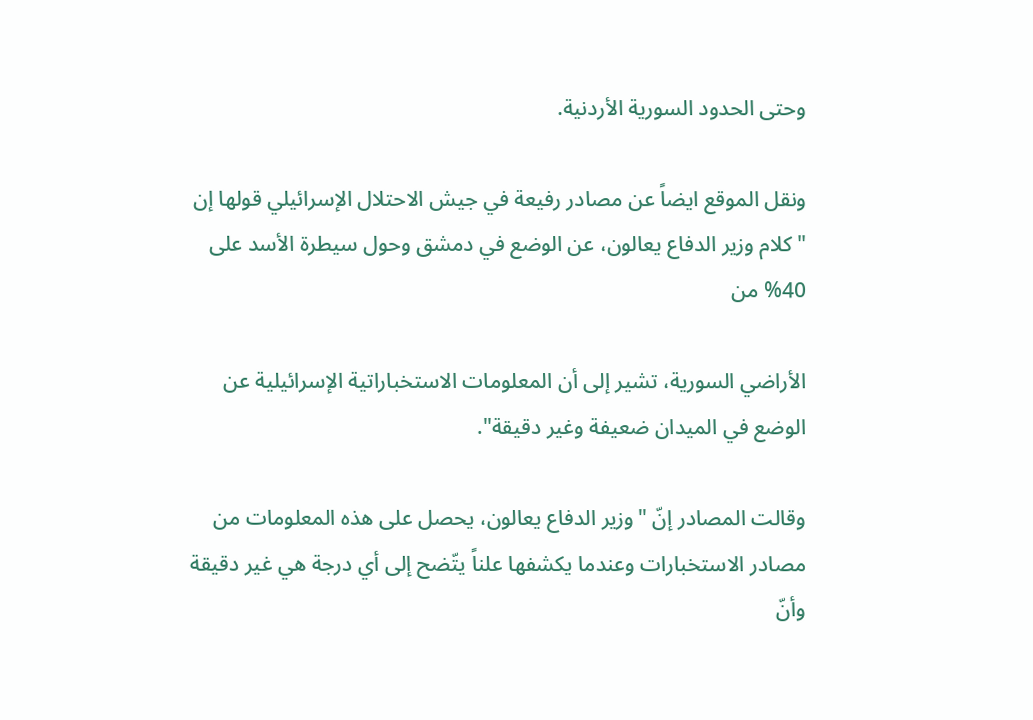وحتى الحدود السورية الأردنية.

ونقل الموقع ايضاً عن مصادر رفيعة في جيش الاحتلال الإسرائيلي قولها إن "كلام وزير الدفاع يعالون، عن الوضع في دمشق وحول سيطرة الأسد على 40% من

الأراضي السورية، تشير إلى أن المعلومات الاستخباراتية الإسرائيلية عن الوضع في الميدان ضعيفة وغير دقيقة".

وقالت المصادر إنّ "وزير الدفاع يعالون، يحصل على هذه المعلومات من مصادر الاستخبارات وعندما يكشفها علناً يتّضح إلى أي درجة هي غير دقيقة وأنّ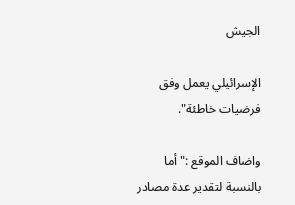الجيش

الإسرائيلي يعمل وفق فرضيات خاطئة".

واضاف الموقع :"أما بالنسبة لتقدير عدة مصادر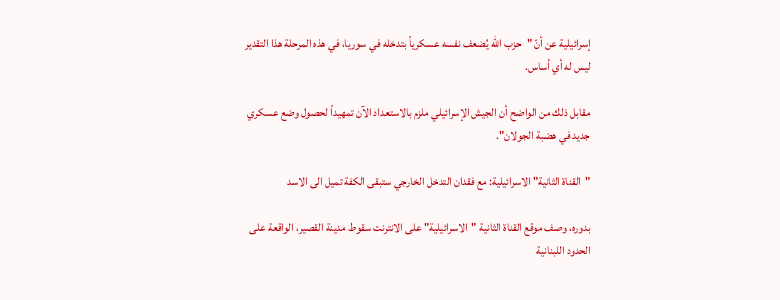إسرائيلية عن أنّ "حزب الله يُضعف نفسه عسكرياً بتدخله في سوريا، في هذه المرحلة هذا التقدير ليس له أي أساس.

مقابل ذلك من الواضح أن الجيش الإسرائيلي ملزم بالاستعداد الآن تمهيداً لحصول وضع عسكري جديد في هضبة الجولان".

"القناة الثانية" الاسرائيلية: مع فقدان التدخل الخارجي ستبقى الكفة تميل الى الاسد

بدوره، وصف موقع القناة الثانية "الاسرائيلية" على الانترنت سقوط مدينة القصير، الواقعة على الحدود اللبنانية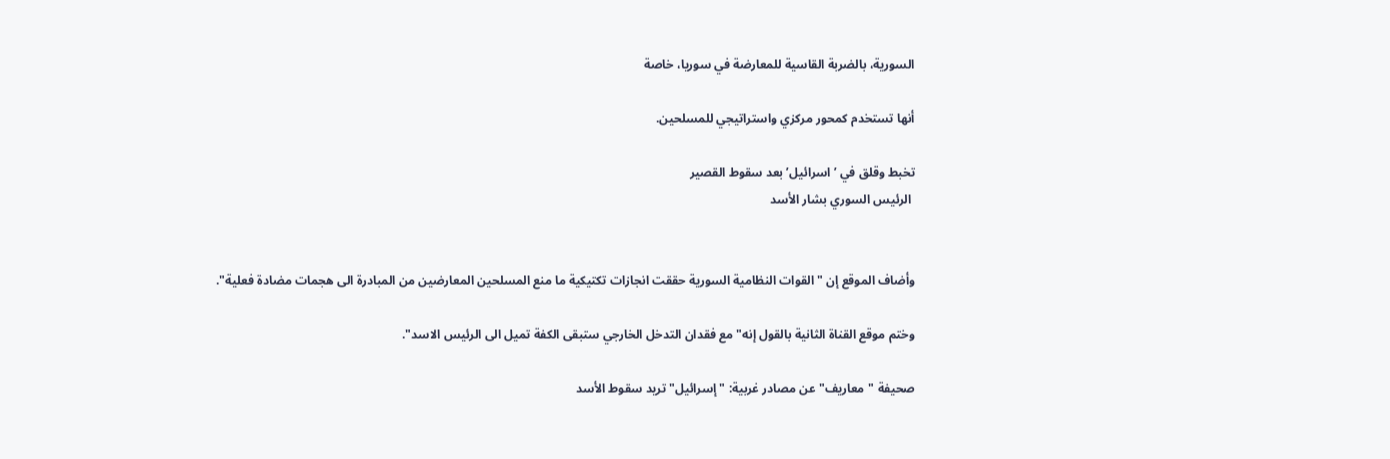السورية، بالضربة القاسية للمعارضة في سوريا، خاصة

أنها تستخدم كمحور مركزي واستراتيجي للمسلحين.

تخبط وقلق في ’اسرائيل’ بعد سقوط القصير
 الرئيس السوري بشار الأسد


وأضاف الموقع إن "القوات النظامية السورية حققت انجازات تكتيكية ما منع المسلحين المعارضين من المبادرة الى هجمات مضادة فعلية".

وختم موقع القناة الثانية بالقول إنه" مع فقدان التدخل الخارجي ستبقى الكفة تميل الى الرئيس الاسد".

صحيفة "معاريف" عن مصادر غربية: "إسرائيل" تريد سقوط الأسد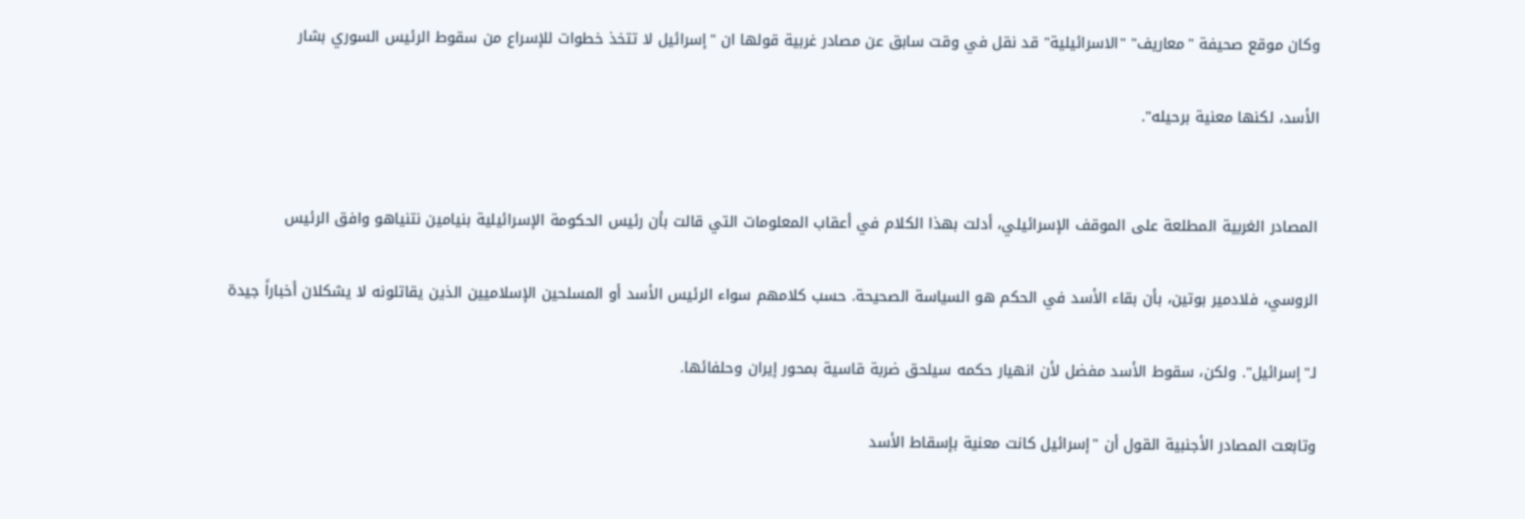وكان موقع صحيفة "معاريف" "الاسرائيلية" قد نقل في وقت سابق عن مصادر غربية قولها ان "إسرائيل لا تتخذ خطوات للإسراع من سقوط الرئيس السوري بشار

الأسد، لكنها معنية برحيله".


المصادر الغربية المطلعة على الموقف الإسرائيلي، أدلت بهذا الكلام في أعقاب المعلومات التي قالت بأن رئيس الحكومة الإسرائيلية بنيامين نتنياهو وافق الرئيس

الروسي، فلادمير بوتين، بأن بقاء الأسد في الحكم هو السياسة الصحيحة. حسب كلامهم سواء الرئيس الأسد أو المسلحين الإسلاميين الذين يقاتلونه لا يشكلان أخباراً جيدة

لـ"إسرائيل". ولكن، سقوط الأسد مفضل لأن انهيار حكمه سيلحق ضربة قاسية بمحور إيران وحلفائها.

وتابعت المصادر الأجنبية القول أن "إسرائيل كانت معنية بإسقاط الأسد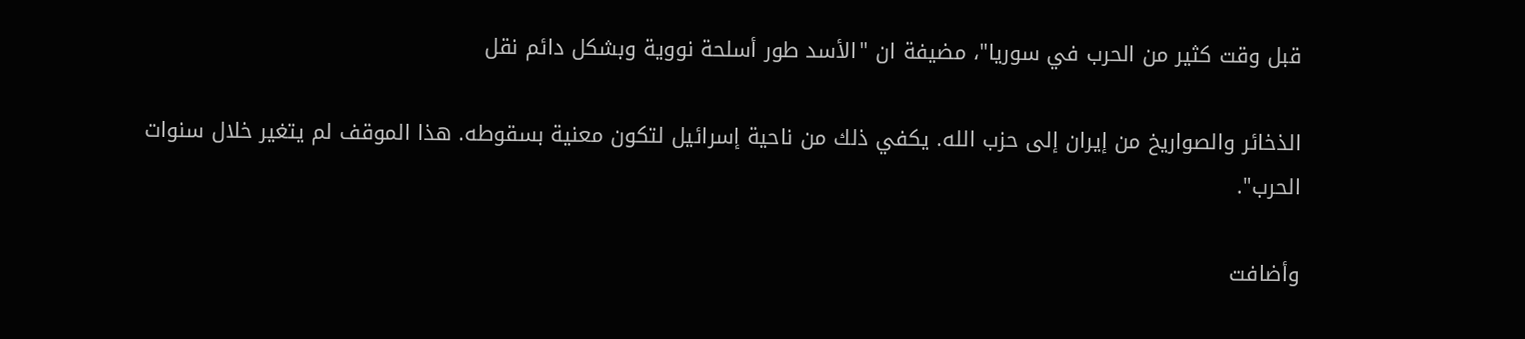قبل وقت كثير من الحرب في سوريا"، مضيفة ان "الأسد طور أسلحة نووية وبشكل دائم نقل

الذخائر والصواريخ من إيران إلى حزب الله. يكفي ذلك من ناحية إسرائيل لتكون معنية بسقوطه. هذا الموقف لم يتغير خلال سنوات الحرب".

وأضافت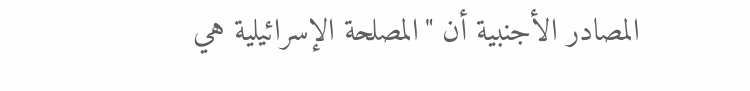المصادر الأجنبية أن "المصلحة الإسرائيلية هي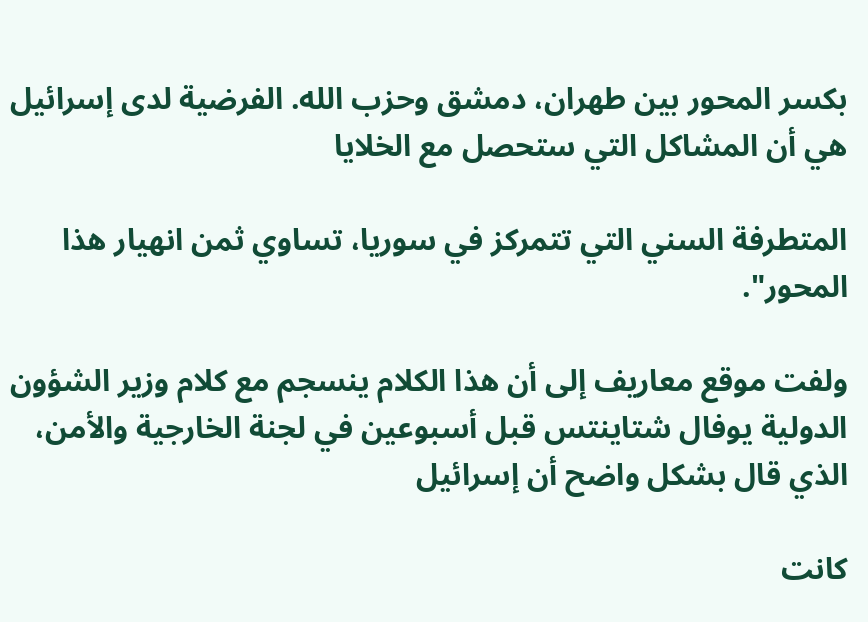بكسر المحور بين طهران، دمشق وحزب الله. الفرضية لدى إسرائيل هي أن المشاكل التي ستحصل مع الخلايا

المتطرفة السني التي تتمركز في سوريا، تساوي ثمن انهيار هذا المحور".

ولفت موقع معاريف إلى أن هذا الكلام ينسجم مع كلام وزير الشؤون الدولية يوفال شتاينتس قبل أسبوعين في لجنة الخارجية والأمن، الذي قال بشكل واضح أن إسرائيل

كانت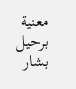معنية برحيل بشار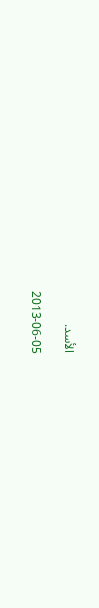الأسد.

2013-06-05